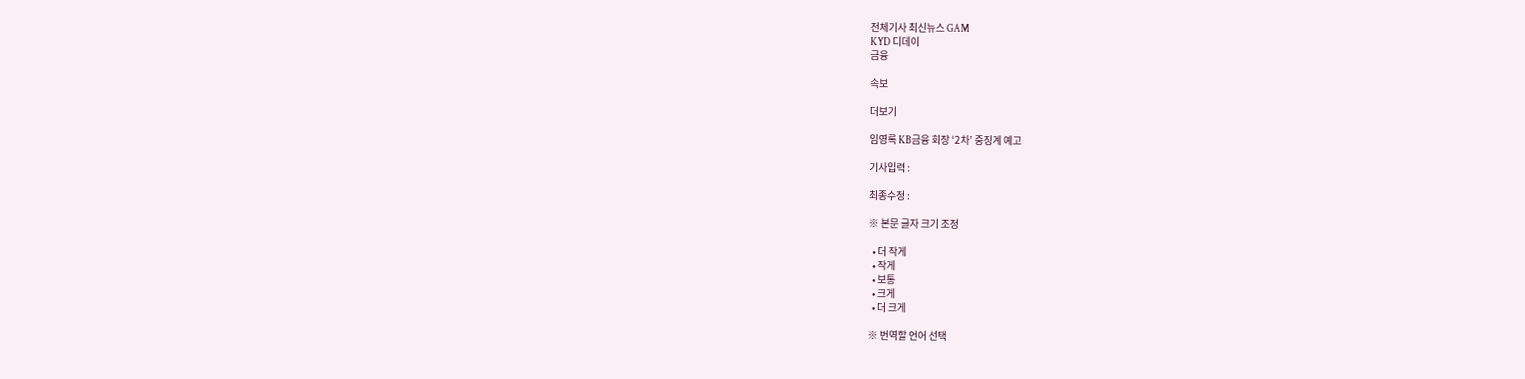전체기사 최신뉴스 GAM
KYD 디데이
금융

속보

더보기

임영록 KB금융 회장 ‘2차’ 중징계 예고

기사입력 :

최종수정 :

※ 본문 글자 크기 조정

  • 더 작게
  • 작게
  • 보통
  • 크게
  • 더 크게

※ 번역할 언어 선택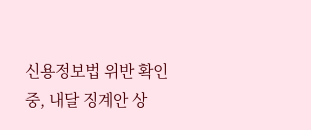신용정보법 위반 확인중, 내달 징계안 상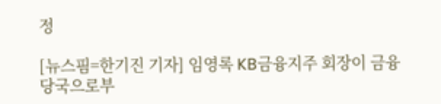정

[뉴스핌=한기진 기자] 임영록 KB금융지주 회장이 금융당국으로부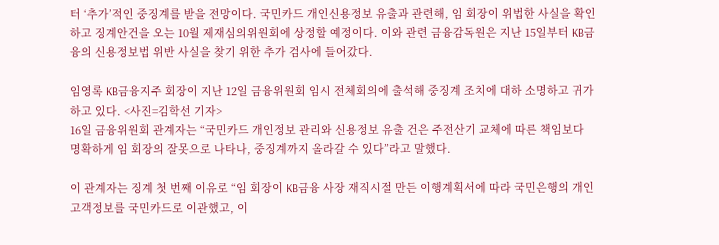터 ‘추가’적인 중징계를 받을 전망이다. 국민카드 개인신용정보 유출과 관련해, 임 회장이 위법한 사실을 확인하고 징계안건을 오는 10월 제재심의위원회에 상정할 예정이다. 이와 관련 금융감독원은 지난 15일부터 KB금융의 신용정보법 위반 사실을 찾기 위한 추가 검사에 들어갔다.

임영록 KB금융지주 회장이 지난 12일 금융위원회 임시 전체회의에 출석해 중징계 조치에 대하 소명하고 귀가하고 있다. <사진=김학선 기자>
16일 금융위원회 관계자는 “국민카드 개인정보 관리와 신용정보 유출 건은 주전산기 교체에 따른 책임보다 명확하게 임 회장의 잘못으로 나타나, 중징계까지 올라갈 수 있다”라고 말했다.

이 관계자는 징계 첫 번째 이유로 “임 회장이 KB금융 사장 재직시절 만든 이행계획서에 따라 국민은행의 개인고객정보를 국민카드로 이관했고, 이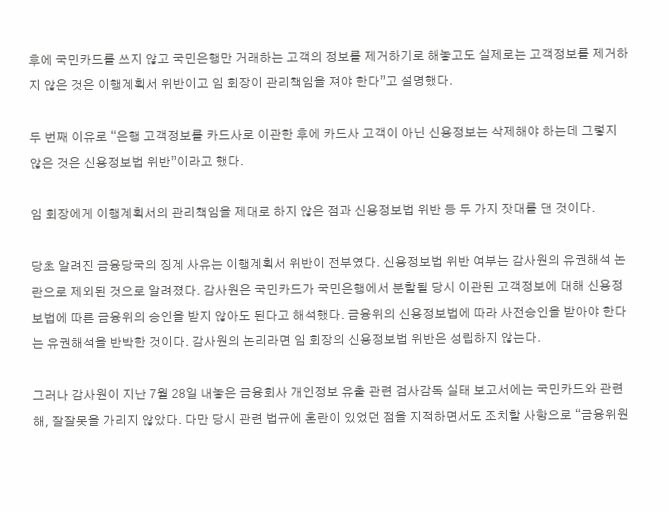후에 국민카드를 쓰지 않고 국민은행만 거래하는 고객의 정보를 제거하기로 해놓고도 실제로는 고객정보를 제거하지 않은 것은 이행계획서 위반이고 임 회장이 관리책임을 져야 한다”고 설명했다.

두 번째 이유로 “은행 고객정보를 카드사로 이관한 후에 카드사 고객이 아닌 신용정보는 삭제해야 하는데 그렇지 않은 것은 신용정보법 위반”이라고 했다.

임 회장에게 이행계획서의 관리책임을 제대로 하지 않은 점과 신용정보법 위반 등 두 가지 잣대를 댄 것이다.

당초 알려진 금융당국의 징계 사유는 이행계획서 위반이 전부였다. 신용정보법 위반 여부는 감사원의 유권해석 논란으로 제외된 것으로 알려졌다. 감사원은 국민카드가 국민은행에서 분할될 당시 이관된 고객정보에 대해 신용정보법에 따른 금융위의 승인을 받지 않아도 된다고 해석했다. 금융위의 신용정보법에 따라 사전승인을 받아야 한다는 유권해석을 반박한 것이다. 감사원의 논리라면 임 회장의 신용정보법 위반은 성립하지 않는다.

그러나 감사원이 지난 7월 28일 내놓은 금융회사 개인정보 유출 관련 검사감독 실태 보고서에는 국민카드와 관련해, 잘잘못을 가리지 않았다. 다만 당시 관련 법규에 혼란이 있었던 점을 지적하면서도 조치할 사항으로 “금융위원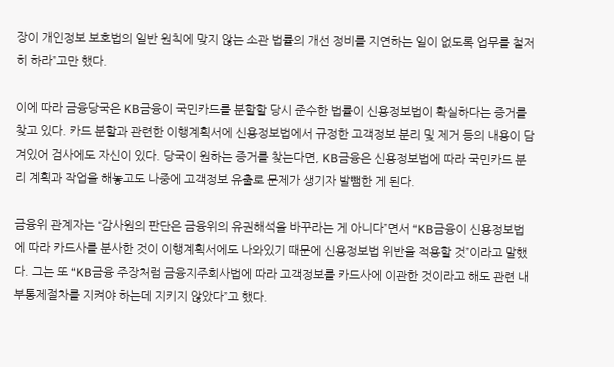장이 개인정보 보호법의 일반 원칙에 맞지 않는 소관 법률의 개선 정비를 지연하는 일이 없도록 업무를 철저히 하라”고만 했다.

이에 따라 금융당국은 KB금융이 국민카드를 분할할 당시 준수한 법률이 신용정보법이 확실하다는 증거를 찾고 있다. 카드 분할과 관련한 이행계획서에 신용정보법에서 규정한 고객정보 분리 및 제거 등의 내용이 담겨있어 검사에도 자신이 있다. 당국이 원하는 증거를 찾는다면, KB금융은 신용정보법에 따라 국민카드 분리 계획과 작업을 해놓고도 나중에 고객정보 유출로 문제가 생기자 발뺌한 게 된다.

금융위 관계자는 “감사원의 판단은 금융위의 유권해석을 바꾸라는 게 아니다”면서 “KB금융이 신용정보법에 따라 카드사를 분사한 것이 이행계획서에도 나와있기 때문에 신용정보법 위반을 적용할 것”이라고 말했다. 그는 또 “KB금융 주장처럼 금융지주회사법에 따라 고객정보를 카드사에 이관한 것이라고 해도 관련 내부통제절차를 지켜야 하는데 지키지 않았다”고 했다.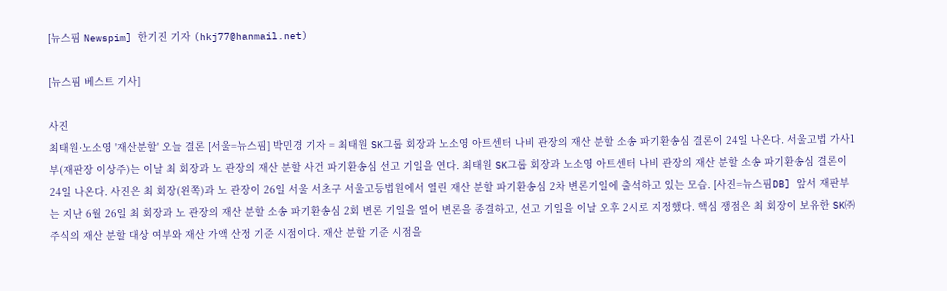[뉴스핌 Newspim] 한기진 기자 (hkj77@hanmail.net)

[뉴스핌 베스트 기사]

사진
최태원·노소영 '재산분할' 오늘 결론 [서울=뉴스핌] 박민경 기자 = 최태원 SK그룹 회장과 노소영 아트센터 나비 관장의 재산 분할 소송 파기환송심 결론이 24일 나온다. 서울고법 가사1부(재판장 이상주)는 이날 최 회장과 노 관장의 재산 분할 사건 파기환송심 선고 기일을 연다. 최태원 SK그룹 회장과 노소영 아트센터 나비 관장의 재산 분할 소송 파기환송심 결론이 24일 나온다. 사진은 최 회장(왼쪽)과 노 관장이 26일 서울 서초구 서울고등법원에서 열린 재산 분할 파기환송심 2차 변론기일에 출석하고 있는 모습. [사진=뉴스핌DB] 앞서 재판부는 지난 6월 26일 최 회장과 노 관장의 재산 분할 소송 파기환송심 2회 변론 기일을 열어 변론을 종결하고, 선고 기일을 이날 오후 2시로 지정했다. 핵심 쟁점은 최 회장이 보유한 SK㈜ 주식의 재산 분할 대상 여부와 재산 가액 산정 기준 시점이다. 재산 분할 기준 시점을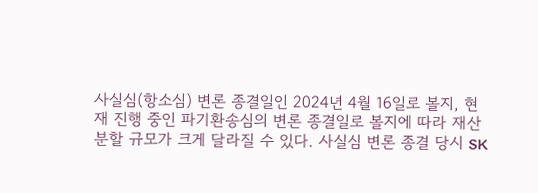사실심(항소심) 변론 종결일인 2024년 4월 16일로 볼지, 현재 진행 중인 파기환송심의 변론 종결일로 볼지에 따라 재산 분할 규모가 크게 달라질 수 있다. 사실심 변론 종결 당시 SK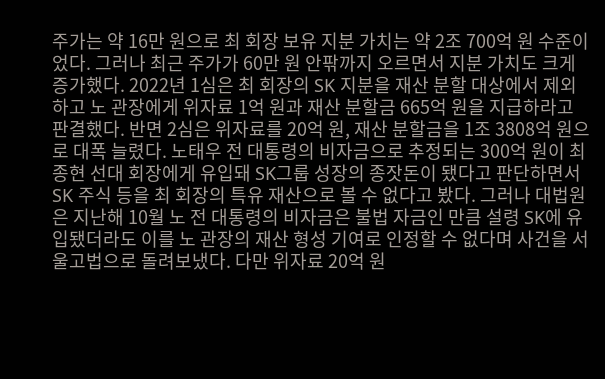주가는 약 16만 원으로 최 회장 보유 지분 가치는 약 2조 700억 원 수준이었다. 그러나 최근 주가가 60만 원 안팎까지 오르면서 지분 가치도 크게 증가했다. 2022년 1심은 최 회장의 SK 지분을 재산 분할 대상에서 제외하고 노 관장에게 위자료 1억 원과 재산 분할금 665억 원을 지급하라고 판결했다. 반면 2심은 위자료를 20억 원, 재산 분할금을 1조 3808억 원으로 대폭 늘렸다. 노태우 전 대통령의 비자금으로 추정되는 300억 원이 최종현 선대 회장에게 유입돼 SK그룹 성장의 종잣돈이 됐다고 판단하면서 SK 주식 등을 최 회장의 특유 재산으로 볼 수 없다고 봤다. 그러나 대법원은 지난해 10월 노 전 대통령의 비자금은 불법 자금인 만큼 설령 SK에 유입됐더라도 이를 노 관장의 재산 형성 기여로 인정할 수 없다며 사건을 서울고법으로 돌려보냈다. 다만 위자료 20억 원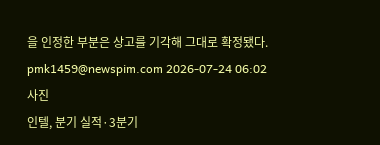을 인정한 부분은 상고를 기각해 그대로 확정됐다. pmk1459@newspim.com 2026-07-24 06:02
사진
인텔, 분기 실적·3분기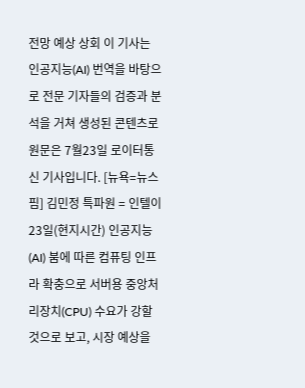전망 예상 상회 이 기사는 인공지능(AI) 번역을 바탕으로 전문 기자들의 검증과 분석을 거쳐 생성된 콘텐츠로 원문은 7월23일 로이터통신 기사입니다. [뉴욕=뉴스핌] 김민정 특파원 = 인텔이 23일(현지시간) 인공지능(AI) 붐에 따른 컴퓨팅 인프라 확충으로 서버용 중앙처리장치(CPU) 수요가 강할 것으로 보고, 시장 예상을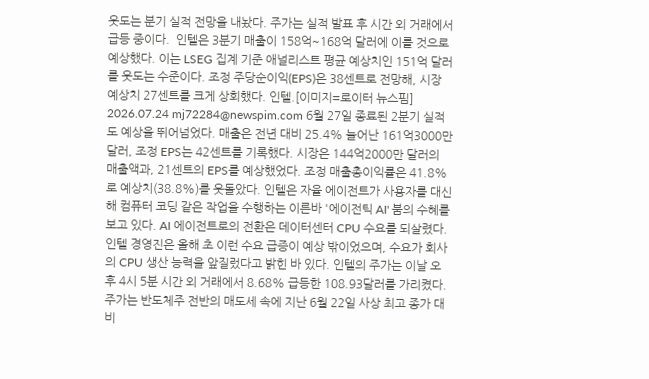웃도는 분기 실적 전망을 내놨다. 주가는 실적 발표 후 시간 외 거래에서 급등 중이다.  인텔은 3분기 매출이 158억~168억 달러에 이를 것으로 예상했다. 이는 LSEG 집계 기준 애널리스트 평균 예상치인 151억 달러를 웃도는 수준이다. 조정 주당순이익(EPS)은 38센트로 전망해, 시장 예상치 27센트를 크게 상회했다. 인텔.[이미지=로이터 뉴스핌] 2026.07.24 mj72284@newspim.com 6월 27일 종료된 2분기 실적도 예상을 뛰어넘었다. 매출은 전년 대비 25.4% 늘어난 161억3000만 달러, 조정 EPS는 42센트를 기록했다. 시장은 144억2000만 달러의 매출액과, 21센트의 EPS를 예상했었다. 조정 매출총이익률은 41.8%로 예상치(38.8%)를 웃돌았다. 인텔은 자율 에이전트가 사용자를 대신해 컴퓨터 코딩 같은 작업을 수행하는 이른바 '에이전틱 AI' 붐의 수혜를 보고 있다. AI 에이전트로의 전환은 데이터센터 CPU 수요를 되살렸다. 인텔 경영진은 올해 초 이런 수요 급증이 예상 밖이었으며, 수요가 회사의 CPU 생산 능력을 앞질렀다고 밝힌 바 있다. 인텔의 주가는 이날 오후 4시 5분 시간 외 거래에서 8.68% 급등한 108.93달러를 가리켰다. 주가는 반도체주 전반의 매도세 속에 지난 6월 22일 사상 최고 종가 대비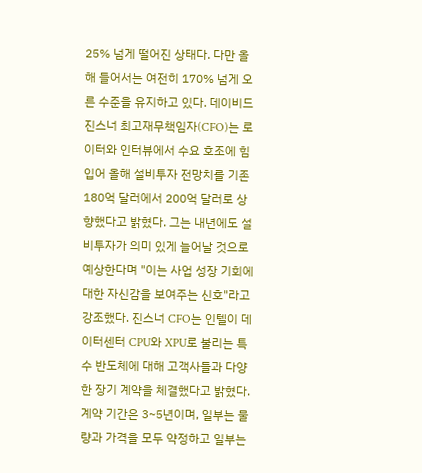25% 넘게 떨어진 상태다. 다만 올해 들어서는 여전히 170% 넘게 오른 수준을 유지하고 있다. 데이비드 진스너 최고재무책임자(CFO)는 로이터와 인터뷰에서 수요 호조에 힘입어 올해 설비투자 전망치를 기존 180억 달러에서 200억 달러로 상향했다고 밝혔다. 그는 내년에도 설비투자가 의미 있게 늘어날 것으로 예상한다며 "이는 사업 성장 기회에 대한 자신감을 보여주는 신호"라고 강조했다. 진스너 CFO는 인텔이 데이터센터 CPU와 XPU로 불리는 특수 반도체에 대해 고객사들과 다양한 장기 계약을 체결했다고 밝혔다. 계약 기간은 3~5년이며, 일부는 물량과 가격을 모두 약정하고 일부는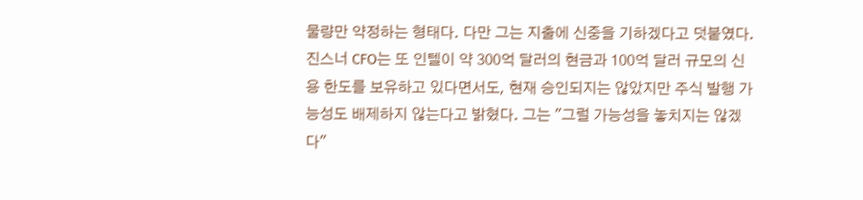물량만 약정하는 형태다. 다만 그는 지출에 신중을 기하겠다고 덧붙였다.  진스너 CFO는 또 인텔이 약 300억 달러의 현금과 100억 달러 규모의 신용 한도를 보유하고 있다면서도, 현재 승인되지는 않았지만 주식 발행 가능성도 배제하지 않는다고 밝혔다. 그는 "그럴 가능성을 놓치지는 않겠다"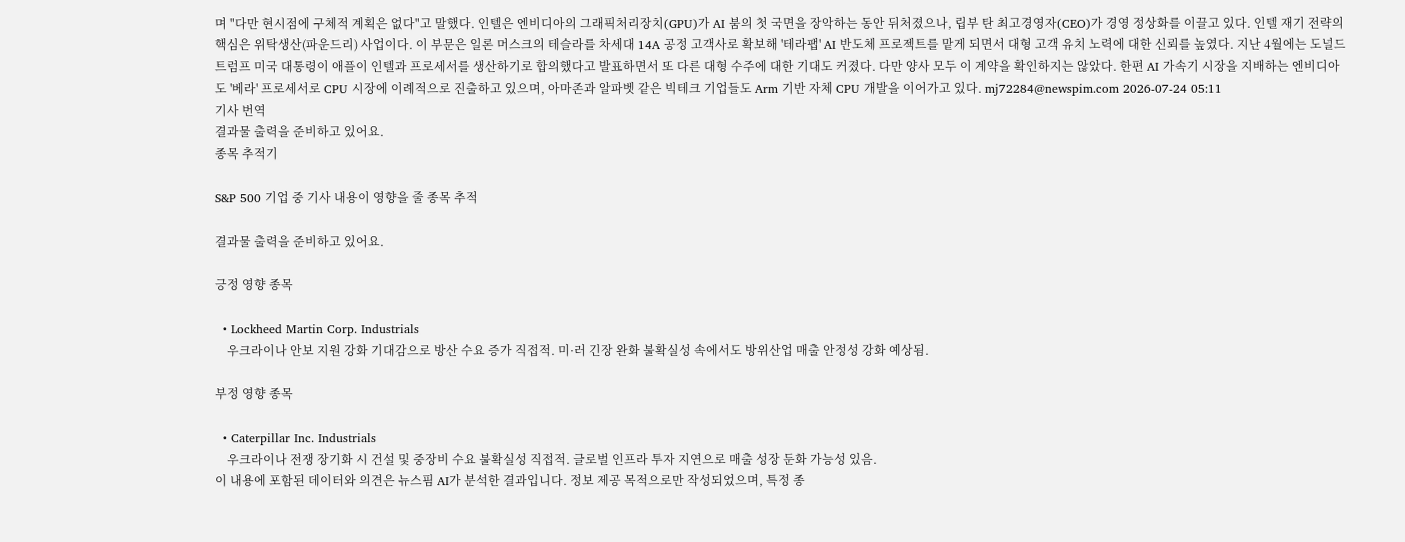며 "다만 현시점에 구체적 계획은 없다"고 말했다. 인텔은 엔비디아의 그래픽처리장치(GPU)가 AI 붐의 첫 국면을 장악하는 동안 뒤처졌으나, 립부 탄 최고경영자(CEO)가 경영 정상화를 이끌고 있다. 인텔 재기 전략의 핵심은 위탁생산(파운드리) 사업이다. 이 부문은 일론 머스크의 테슬라를 차세대 14A 공정 고객사로 확보해 '테라팹' AI 반도체 프로젝트를 맡게 되면서 대형 고객 유치 노력에 대한 신뢰를 높였다. 지난 4월에는 도널드 트럼프 미국 대통령이 애플이 인텔과 프로세서를 생산하기로 합의했다고 발표하면서 또 다른 대형 수주에 대한 기대도 커졌다. 다만 양사 모두 이 계약을 확인하지는 않았다. 한편 AI 가속기 시장을 지배하는 엔비디아도 '베라' 프로세서로 CPU 시장에 이례적으로 진출하고 있으며, 아마존과 알파벳 같은 빅테크 기업들도 Arm 기반 자체 CPU 개발을 이어가고 있다. mj72284@newspim.com 2026-07-24 05:11
기사 번역
결과물 출력을 준비하고 있어요.
종목 추적기

S&P 500 기업 중 기사 내용이 영향을 줄 종목 추적

결과물 출력을 준비하고 있어요.

긍정 영향 종목

  • Lockheed Martin Corp. Industrials
    우크라이나 안보 지원 강화 기대감으로 방산 수요 증가 직접적. 미·러 긴장 완화 불확실성 속에서도 방위산업 매출 안정성 강화 예상됨.

부정 영향 종목

  • Caterpillar Inc. Industrials
    우크라이나 전쟁 장기화 시 건설 및 중장비 수요 불확실성 직접적. 글로벌 인프라 투자 지연으로 매출 성장 둔화 가능성 있음.
이 내용에 포함된 데이터와 의견은 뉴스핌 AI가 분석한 결과입니다. 정보 제공 목적으로만 작성되었으며, 특정 종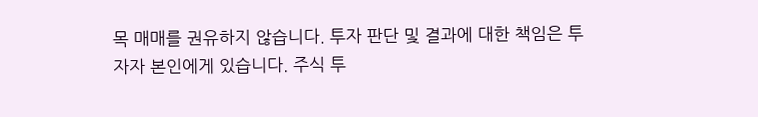목 매매를 권유하지 않습니다. 투자 판단 및 결과에 대한 책임은 투자자 본인에게 있습니다. 주식 투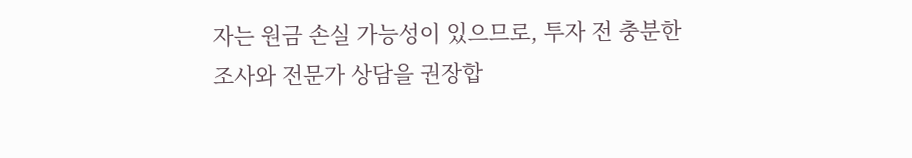자는 원금 손실 가능성이 있으므로, 투자 전 충분한 조사와 전문가 상담을 권장합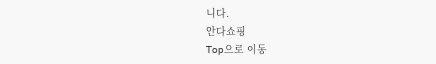니다.
안다쇼핑
Top으로 이동